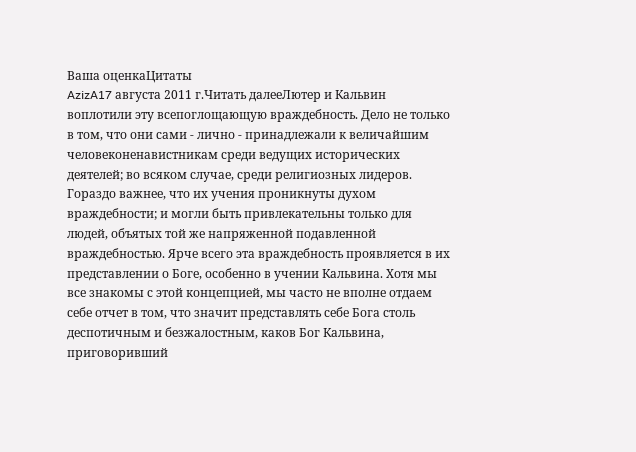Ваша оценкаЦитаты
AzizA17 августа 2011 г.Читать далееЛютер и Кальвин воплотили эту всепоглощающую враждебность. Дело не только в том, что они сами - лично - принадлежали к величайшим человеконенавистникам среди ведущих исторических деятелей; во всяком случае, среди религиозных лидеров. Гораздо важнее, что их учения проникнуты духом враждебности; и могли быть привлекательны только для людей, объятых той же напряженной подавленной враждебностью. Ярче всего эта враждебность проявляется в их представлении о Боге, особенно в учении Кальвина. Хотя мы все знакомы с этой концепцией, мы часто не вполне отдаем себе отчет в том, что значит представлять себе Бога столь деспотичным и безжалостным, каков Бог Кальвина, приговоривший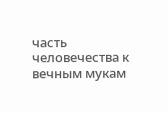часть человечества к вечным мукам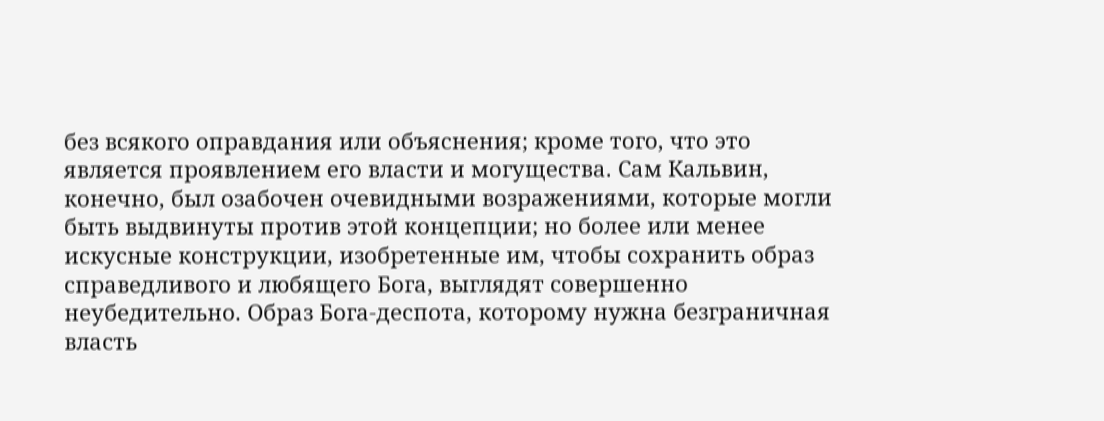без всякого оправдания или объяснения; кроме того, что это является проявлением его власти и могущества. Сам Кальвин, конечно, был озабочен очевидными возражениями, которые могли быть выдвинуты против этой концепции; но более или менее искусные конструкции, изобретенные им, чтобы сохранить образ справедливого и любящего Бога, выглядят совершенно неубедительно. Образ Бога-деспота, которому нужна безграничная власть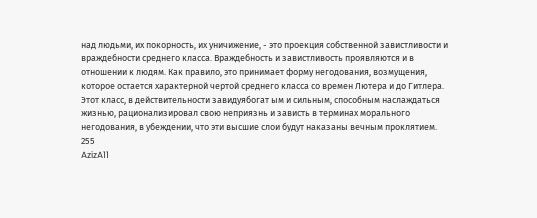над людьми, их покорность, их уничижение, - это проекция собственной завистливости и враждебности среднего класса. Враждебность и завистливость проявляются и в отношении к людям. Как правило, это принимает форму негодования, возмущения, которое остается характерной чертой среднего класса со времен Лютера и до Гитлера. Этот класс, в действительности завидуябогат ым и сильным, способным наслаждаться жизнью, рационализировал свою неприязнь и зависть в терминах морального негодования, в убеждении, что эти высшие слои будут наказаны вечным проклятием.
255
AzizA11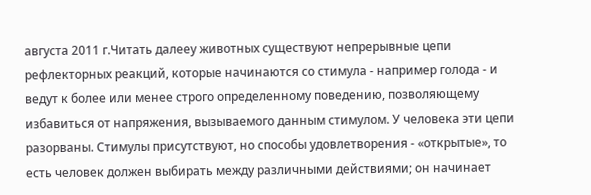августа 2011 г.Читать далееу животных существуют непрерывные цепи рефлекторных реакций, которые начинаются со стимула - например голода - и ведут к более или менее строго определенному поведению, позволяющему избавиться от напряжения, вызываемого данным стимулом. У человека эти цепи разорваны. Стимулы присутствуют, но способы удовлетворения - «открытые», то есть человек должен выбирать между различными действиями; он начинает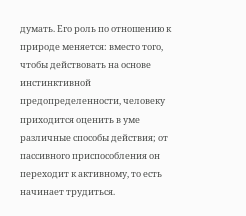думать. Его роль по отношению к природе меняется: вместо того, чтобы действовать на основе инстинктивной предопределенности, человеку приходится оценить в уме различные способы действия; от пассивного приспособления он переходит к активному, то есть начинает трудиться.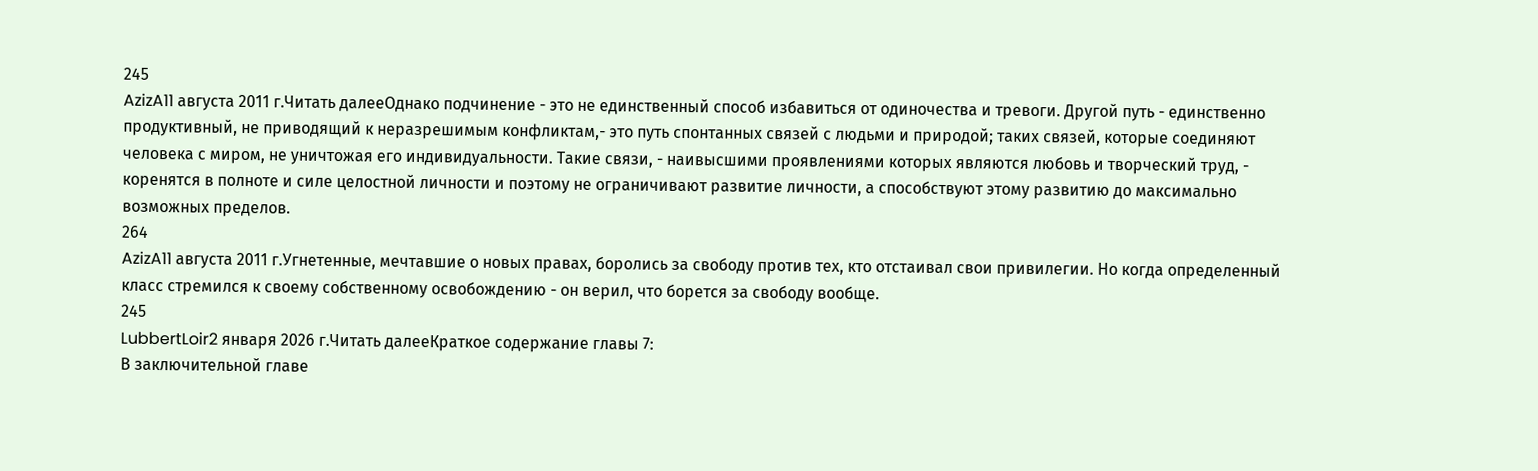245
AzizA11 августа 2011 г.Читать далееОднако подчинение - это не единственный способ избавиться от одиночества и тревоги. Другой путь - единственно продуктивный, не приводящий к неразрешимым конфликтам,- это путь спонтанных связей с людьми и природой; таких связей, которые соединяют человека с миром, не уничтожая его индивидуальности. Такие связи, - наивысшими проявлениями которых являются любовь и творческий труд, - коренятся в полноте и силе целостной личности и поэтому не ограничивают развитие личности, а способствуют этому развитию до максимально возможных пределов.
264
AzizA11 августа 2011 г.Угнетенные, мечтавшие о новых правах, боролись за свободу против тех, кто отстаивал свои привилегии. Но когда определенный класс стремился к своему собственному освобождению - он верил, что борется за свободу вообще.
245
LubbertLoir2 января 2026 г.Читать далееКраткое содержание главы 7:
В заключительной главе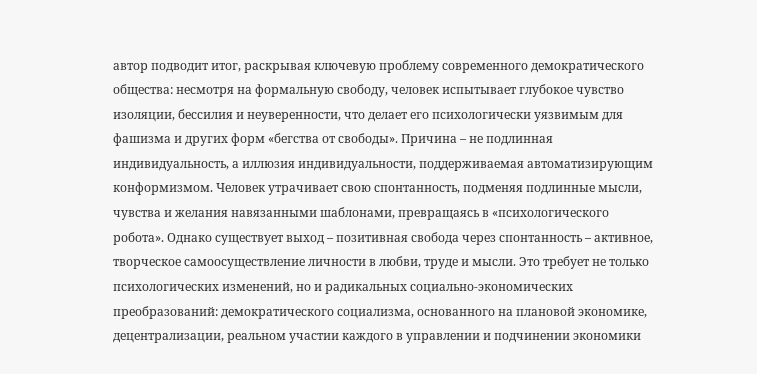автор подводит итог, раскрывая ключевую проблему современного демократического общества: несмотря на формальную свободу, человек испытывает глубокое чувство изоляции, бессилия и неуверенности, что делает его психологически уязвимым для фашизма и других форм «бегства от свободы». Причина – не подлинная индивидуальность, а иллюзия индивидуальности, поддерживаемая автоматизирующим конформизмом. Человек утрачивает свою спонтанность, подменяя подлинные мысли, чувства и желания навязанными шаблонами, превращаясь в «психологического робота». Однако существует выход – позитивная свобода через спонтанность – активное, творческое самоосуществление личности в любви, труде и мысли. Это требует не только психологических изменений, но и радикальных социально-экономических преобразований: демократического социализма, основанного на плановой экономике, децентрализации, реальном участии каждого в управлении и подчинении экономики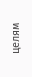целям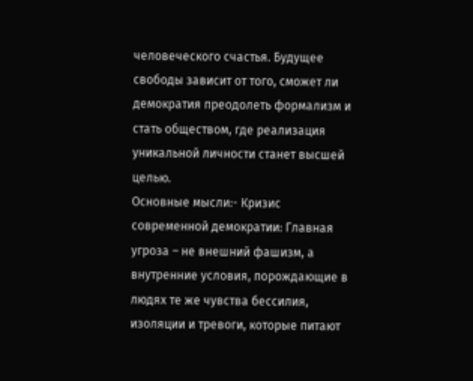человеческого счастья. Будущее свободы зависит от того, сможет ли демократия преодолеть формализм и стать обществом, где реализация уникальной личности станет высшей целью.
Основные мысли:- Кризис современной демократии: Главная угроза – не внешний фашизм, а внутренние условия, порождающие в людях те же чувства бессилия, изоляции и тревоги, которые питают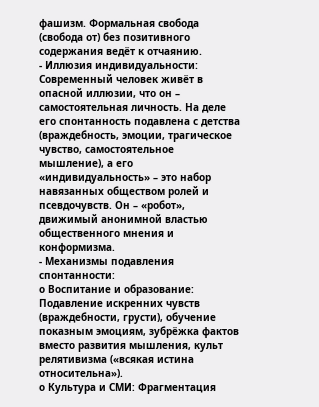фашизм. Формальная свобода (свобода от) без позитивного содержания ведёт к отчаянию.
- Иллюзия индивидуальности: Современный человек живёт в опасной иллюзии, что он – самостоятельная личность. На деле его спонтанность подавлена с детства (враждебность, эмоции, трагическое чувство, самостоятельное мышление), а его «индивидуальность» – это набор навязанных обществом ролей и псевдочувств. Он – «робот», движимый анонимной властью общественного мнения и конформизма.
- Механизмы подавления спонтанности:
o Воспитание и образование: Подавление искренних чувств (враждебности, грусти), обучение показным эмоциям, зубрёжка фактов вместо развития мышления, культ релятивизма («всякая истина относительна»).
o Культура и СМИ: Фрагментация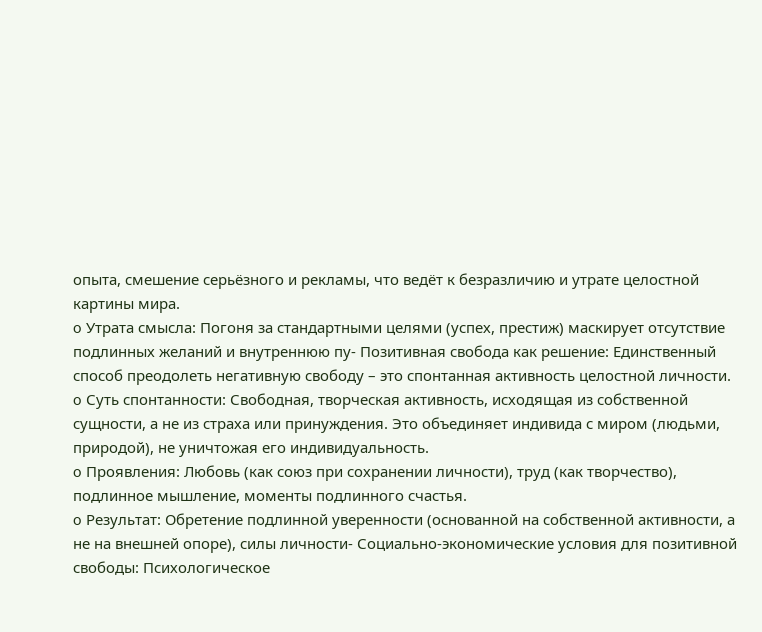опыта, смешение серьёзного и рекламы, что ведёт к безразличию и утрате целостной картины мира.
o Утрата смысла: Погоня за стандартными целями (успех, престиж) маскирует отсутствие подлинных желаний и внутреннюю пу- Позитивная свобода как решение: Единственный способ преодолеть негативную свободу – это спонтанная активность целостной личности.
o Суть спонтанности: Свободная, творческая активность, исходящая из собственной сущности, а не из страха или принуждения. Это объединяет индивида с миром (людьми, природой), не уничтожая его индивидуальность.
o Проявления: Любовь (как союз при сохранении личности), труд (как творчество), подлинное мышление, моменты подлинного счастья.
o Результат: Обретение подлинной уверенности (основанной на собственной активности, а не на внешней опоре), силы личности- Социально-экономические условия для позитивной свободы: Психологическое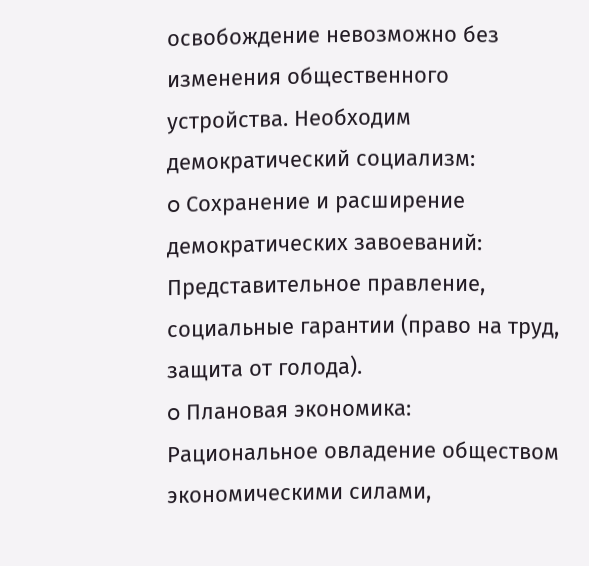освобождение невозможно без изменения общественного устройства. Необходим демократический социализм:
o Сохранение и расширение демократических завоеваний: Представительное правление, социальные гарантии (право на труд, защита от голода).
o Плановая экономика: Рациональное овладение обществом экономическими силами,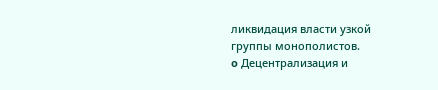ликвидация власти узкой группы монополистов.
o Децентрализация и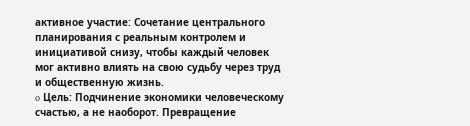активное участие: Сочетание центрального планирования с реальным контролем и инициативой снизу, чтобы каждый человек мог активно влиять на свою судьбу через труд и общественную жизнь.
o Цель: Подчинение экономики человеческому счастью, а не наоборот. Превращение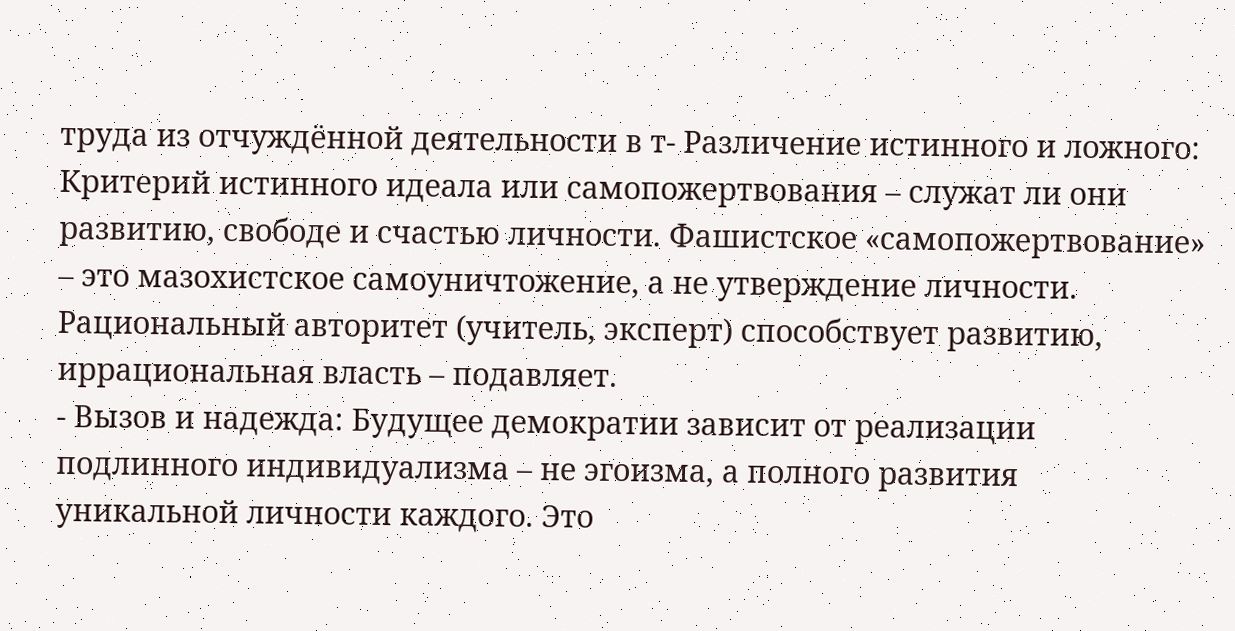труда из отчуждённой деятельности в т- Различение истинного и ложного: Критерий истинного идеала или самопожертвования – служат ли они развитию, свободе и счастью личности. Фашистское «самопожертвование» – это мазохистское самоуничтожение, а не утверждение личности. Рациональный авторитет (учитель, эксперт) способствует развитию, иррациональная власть – подавляет.
- Вызов и надежда: Будущее демократии зависит от реализации подлинного индивидуализма – не эгоизма, а полного развития уникальной личности каждого. Это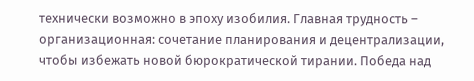технически возможно в эпоху изобилия. Главная трудность – организационная: сочетание планирования и децентрализации, чтобы избежать новой бюрократической тирании. Победа над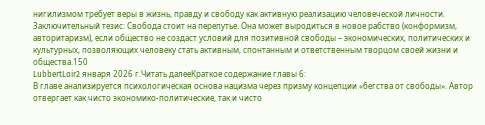нигилизмом требует веры в жизнь, правду и свободу как активную реализацию человеческой личности.
Заключительный тезис: Свобода стоит на перепутье. Она может выродиться в новое рабство (конформизм, авторитаризм), если общество не создаст условий для позитивной свободы – экономических, политических и культурных, позволяющих человеку стать активным, спонтанным и ответственным творцом своей жизни и общества.150
LubbertLoir2 января 2026 г.Читать далееКраткое содержание главы 6:
В главе анализируется психологическая основа нацизма через призму концепции «бегства от свободы». Автор отвергает как чисто экономико-политические, так и чисто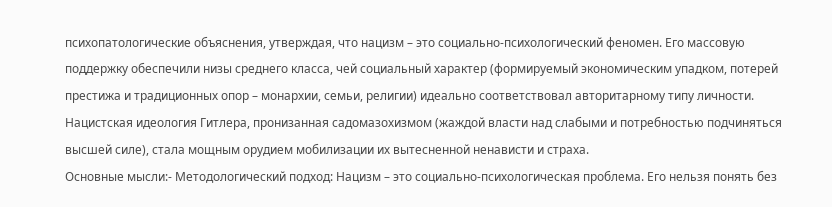психопатологические объяснения, утверждая, что нацизм – это социально-психологический феномен. Его массовую поддержку обеспечили низы среднего класса, чей социальный характер (формируемый экономическим упадком, потерей престижа и традиционных опор – монархии, семьи, религии) идеально соответствовал авторитарному типу личности. Нацистская идеология Гитлера, пронизанная садомазохизмом (жаждой власти над слабыми и потребностью подчиняться высшей силе), стала мощным орудием мобилизации их вытесненной ненависти и страха.
Основные мысли:- Методологический подход: Нацизм – это социально-психологическая проблема. Его нельзя понять без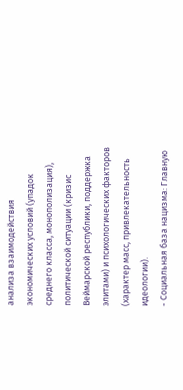анализа взаимодействия экономических условий (упадок среднего класса, монополизация), политической ситуации (кризис Веймарской республики, поддержка элитами) и психологических факторов (характер масс, привлекательность идеологии).
- Социальная база нацизма: Главную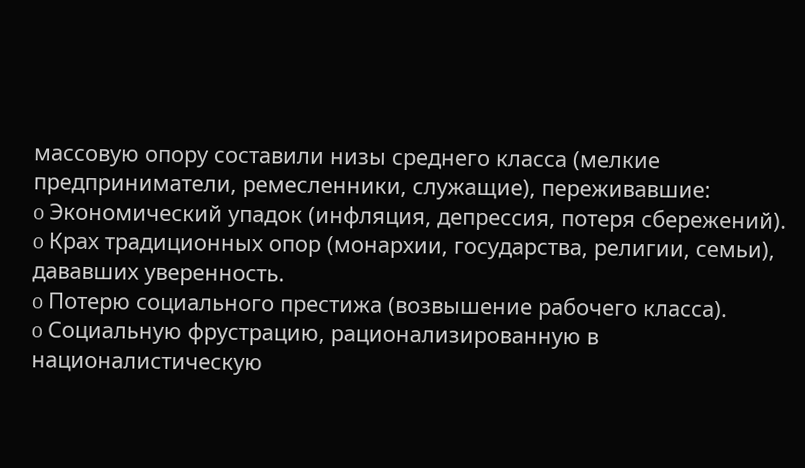массовую опору составили низы среднего класса (мелкие предприниматели, ремесленники, служащие), переживавшие:
o Экономический упадок (инфляция, депрессия, потеря сбережений).
o Крах традиционных опор (монархии, государства, религии, семьи), дававших уверенность.
o Потерю социального престижа (возвышение рабочего класса).
o Социальную фрустрацию, рационализированную в националистическую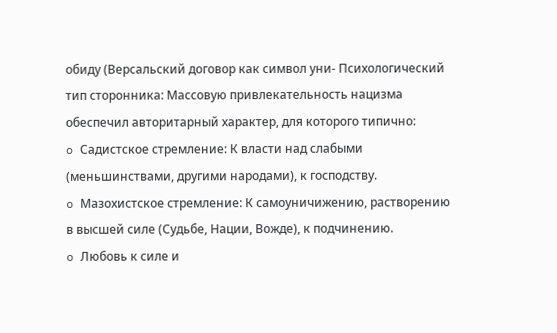обиду (Версальский договор как символ уни- Психологический тип сторонника: Массовую привлекательность нацизма обеспечил авторитарный характер, для которого типично:
o Садистское стремление: К власти над слабыми (меньшинствами, другими народами), к господству.
o Мазохистское стремление: К самоуничижению, растворению в высшей силе (Судьбе, Нации, Вожде), к подчинению.
o Любовь к силе и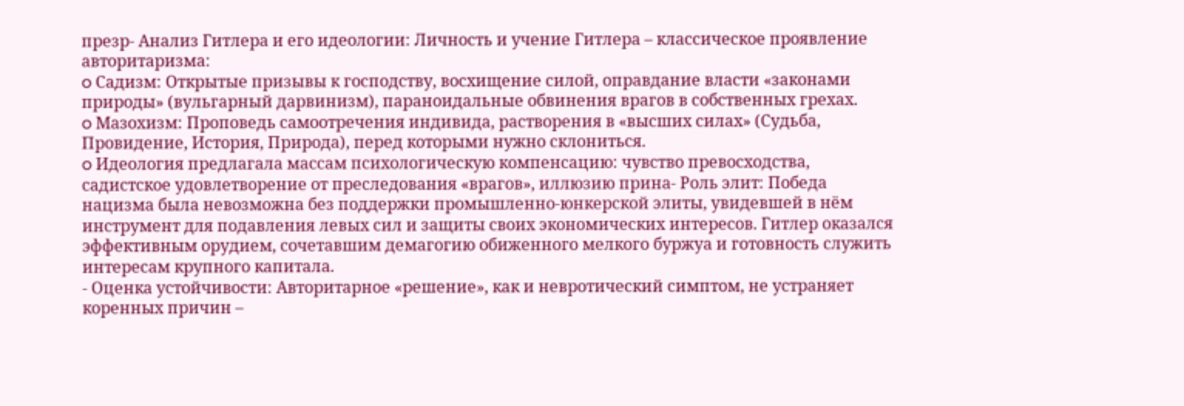презр- Анализ Гитлера и его идеологии: Личность и учение Гитлера – классическое проявление авторитаризма:
o Садизм: Открытые призывы к господству, восхищение силой, оправдание власти «законами природы» (вульгарный дарвинизм), параноидальные обвинения врагов в собственных грехах.
o Мазохизм: Проповедь самоотречения индивида, растворения в «высших силах» (Судьба, Провидение, История, Природа), перед которыми нужно склониться.
o Идеология предлагала массам психологическую компенсацию: чувство превосходства, садистское удовлетворение от преследования «врагов», иллюзию прина- Роль элит: Победа нацизма была невозможна без поддержки промышленно-юнкерской элиты, увидевшей в нём инструмент для подавления левых сил и защиты своих экономических интересов. Гитлер оказался эффективным орудием, сочетавшим демагогию обиженного мелкого буржуа и готовность служить интересам крупного капитала.
- Оценка устойчивости: Авторитарное «решение», как и невротический симптом, не устраняет коренных причин –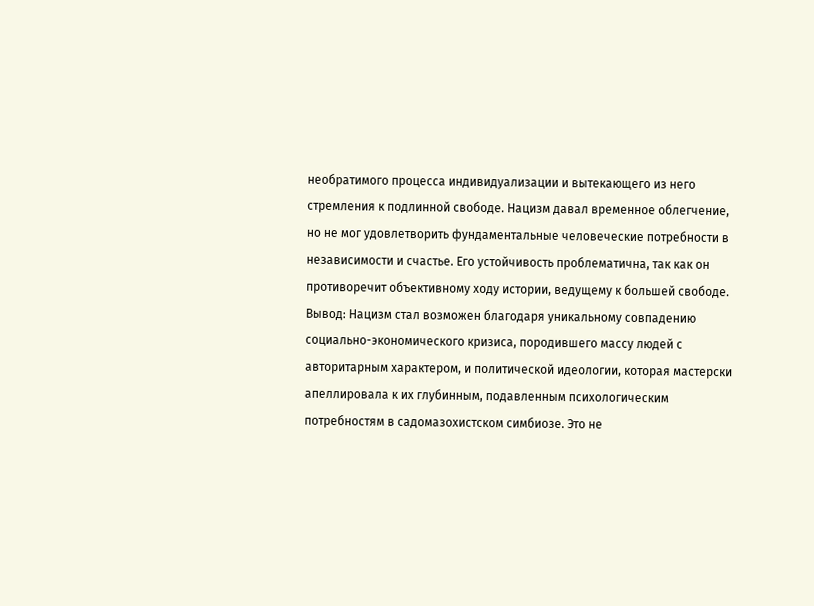необратимого процесса индивидуализации и вытекающего из него стремления к подлинной свободе. Нацизм давал временное облегчение, но не мог удовлетворить фундаментальные человеческие потребности в независимости и счастье. Его устойчивость проблематична, так как он противоречит объективному ходу истории, ведущему к большей свободе.
Вывод: Нацизм стал возможен благодаря уникальному совпадению социально-экономического кризиса, породившего массу людей с авторитарным характером, и политической идеологии, которая мастерски апеллировала к их глубинным, подавленным психологическим потребностям в садомазохистском симбиозе. Это не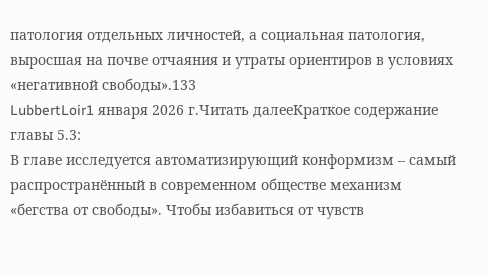патология отдельных личностей, а социальная патология, выросшая на почве отчаяния и утраты ориентиров в условиях «негативной свободы».133
LubbertLoir1 января 2026 г.Читать далееКраткое содержание главы 5.3:
В главе исследуется автоматизирующий конформизм – самый распространённый в современном обществе механизм «бегства от свободы». Чтобы избавиться от чувств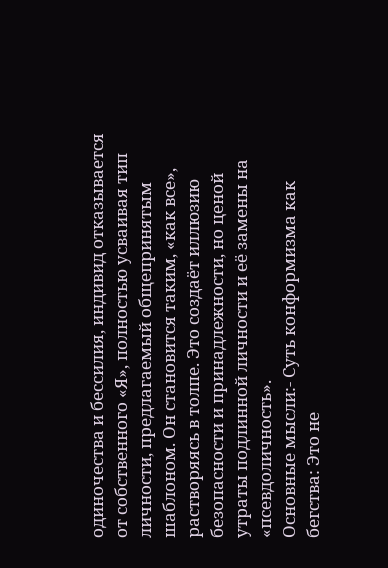одиночества и бессилия, индивид отказывается от собственного «Я», полностью усваивая тип личности, предлагаемый общепринятым шаблоном. Он становится таким, «как все», растворяясь в толпе. Это создаёт иллюзию безопасности и принадлежности, но ценой утраты подлинной личности и её замены на «псевдоличность».
Основные мысли:- Суть конформизма как бегства: Это не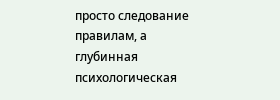просто следование правилам, а глубинная психологическая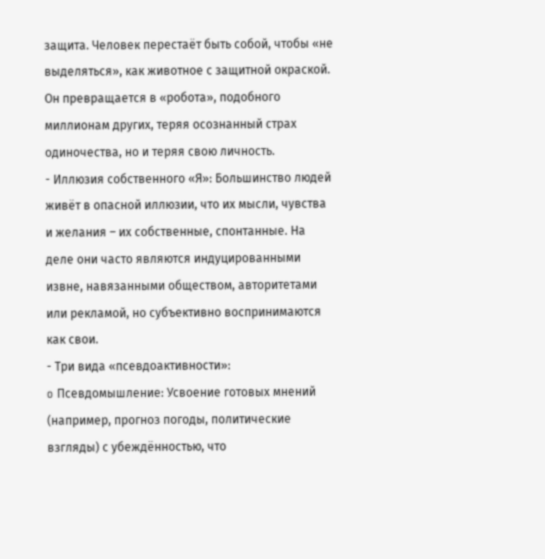защита. Человек перестаёт быть собой, чтобы «не выделяться», как животное с защитной окраской. Он превращается в «робота», подобного миллионам других, теряя осознанный страх одиночества, но и теряя свою личность.
- Иллюзия собственного «Я»: Большинство людей живёт в опасной иллюзии, что их мысли, чувства и желания – их собственные, спонтанные. На деле они часто являются индуцированными извне, навязанными обществом, авторитетами или рекламой, но субъективно воспринимаются как свои.
- Три вида «псевдоактивности»:
o Псевдомышление: Усвоение готовых мнений (например, прогноз погоды, политические взгляды) с убеждённостью, что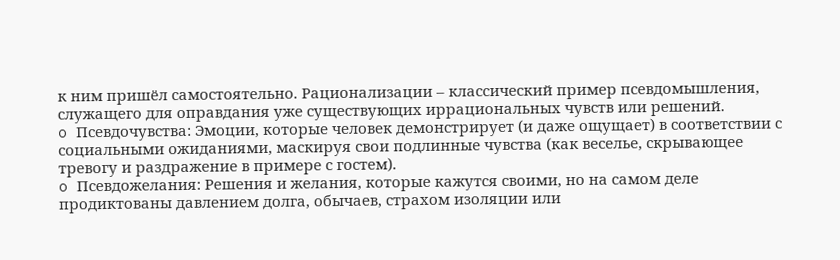к ним пришёл самостоятельно. Рационализации – классический пример псевдомышления, служащего для оправдания уже существующих иррациональных чувств или решений.
o Псевдочувства: Эмоции, которые человек демонстрирует (и даже ощущает) в соответствии с социальными ожиданиями, маскируя свои подлинные чувства (как веселье, скрывающее тревогу и раздражение в примере с гостем).
o Псевдожелания: Решения и желания, которые кажутся своими, но на самом деле продиктованы давлением долга, обычаев, страхом изоляции или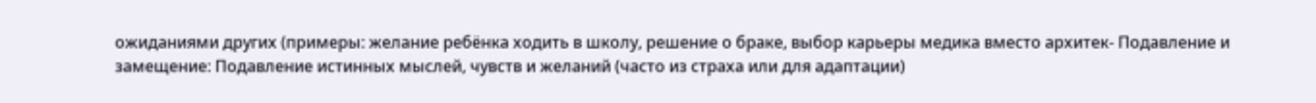ожиданиями других (примеры: желание ребёнка ходить в школу, решение о браке, выбор карьеры медика вместо архитек- Подавление и замещение: Подавление истинных мыслей, чувств и желаний (часто из страха или для адаптации)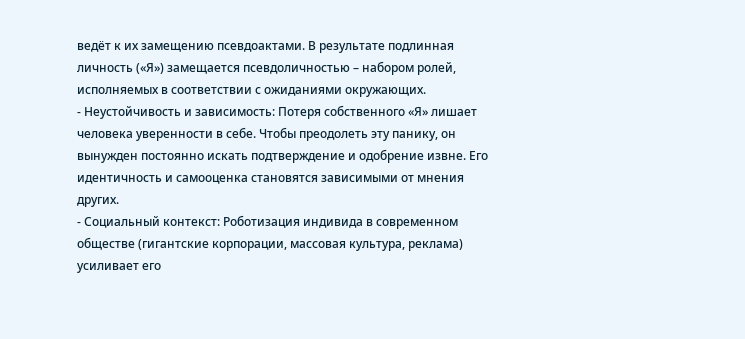ведёт к их замещению псевдоактами. В результате подлинная личность («Я») замещается псевдоличностью – набором ролей, исполняемых в соответствии с ожиданиями окружающих.
- Неустойчивость и зависимость: Потеря собственного «Я» лишает человека уверенности в себе. Чтобы преодолеть эту панику, он вынужден постоянно искать подтверждение и одобрение извне. Его идентичность и самооценка становятся зависимыми от мнения других.
- Социальный контекст: Роботизация индивида в современном обществе (гигантские корпорации, массовая культура, реклама) усиливает его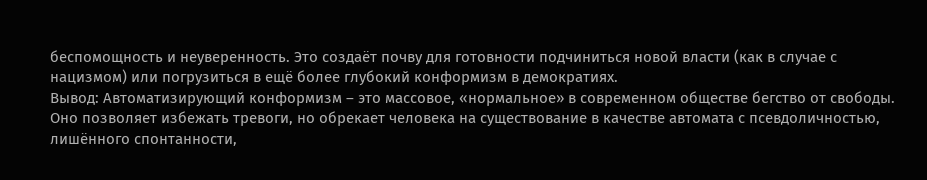беспомощность и неуверенность. Это создаёт почву для готовности подчиниться новой власти (как в случае с нацизмом) или погрузиться в ещё более глубокий конформизм в демократиях.
Вывод: Автоматизирующий конформизм – это массовое, «нормальное» в современном обществе бегство от свободы. Оно позволяет избежать тревоги, но обрекает человека на существование в качестве автомата с псевдоличностью, лишённого спонтанности,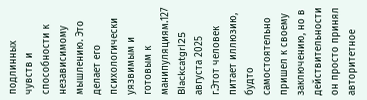подлинных чувств и способности к независимому мышлению. Это делает его психологически уязвимым и готовым к манипуляциям.127
Blackcatgrl25 августа 2025 г.Этот человек питает иллюзию, будто самостоятельно пришел к своему заключению, но в действительности он просто принял авторитетное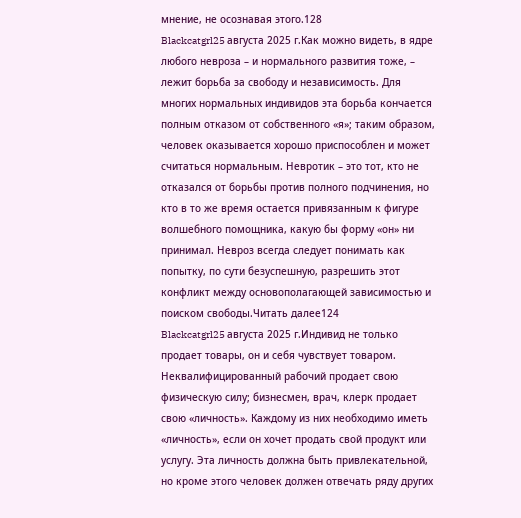мнение, не осознавая этого.128
Blackcatgrl25 августа 2025 г.Как можно видеть, в ядре любого невроза – и нормального развития тоже, – лежит борьба за свободу и независимость. Для многих нормальных индивидов эта борьба кончается полным отказом от собственного «я»; таким образом, человек оказывается хорошо приспособлен и может считаться нормальным. Невротик – это тот, кто не отказался от борьбы против полного подчинения, но кто в то же время остается привязанным к фигуре волшебного помощника, какую бы форму «он» ни принимал. Невроз всегда следует понимать как попытку, по сути безуспешную, разрешить этот конфликт между основополагающей зависимостью и поиском свободы.Читать далее124
Blackcatgrl25 августа 2025 г.Индивид не только продает товары, он и себя чувствует товаром. Неквалифицированный рабочий продает свою физическую силу; бизнесмен, врач, клерк продает свою «личность». Каждому из них необходимо иметь «личность», если он хочет продать свой продукт или услугу. Эта личность должна быть привлекательной, но кроме этого человек должен отвечать ряду других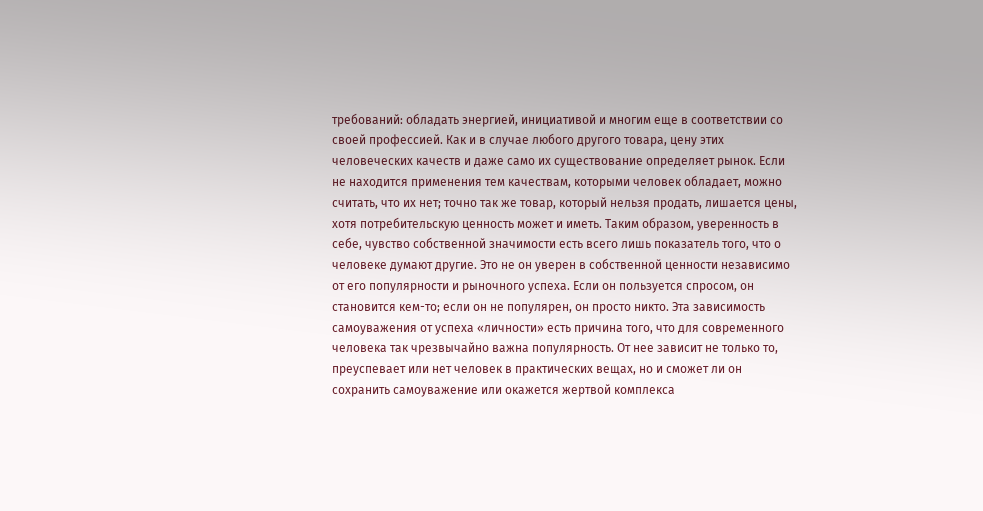требований: обладать энергией, инициативой и многим еще в соответствии со своей профессией. Как и в случае любого другого товара, цену этих человеческих качеств и даже само их существование определяет рынок. Если не находится применения тем качествам, которыми человек обладает, можно считать, что их нет; точно так же товар, который нельзя продать, лишается цены, хотя потребительскую ценность может и иметь. Таким образом, уверенность в себе, чувство собственной значимости есть всего лишь показатель того, что о человеке думают другие. Это не он уверен в собственной ценности независимо от его популярности и рыночного успеха. Если он пользуется спросом, он становится кем-то; если он не популярен, он просто никто. Эта зависимость самоуважения от успеха «личности» есть причина того, что для современного человека так чрезвычайно важна популярность. От нее зависит не только то, преуспевает или нет человек в практических вещах, но и сможет ли он сохранить самоуважение или окажется жертвой комплекса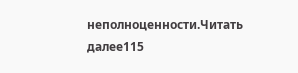неполноценности.Читать далее115